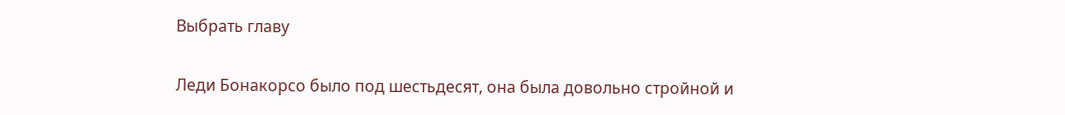Выбрать главу

Леди Бонакорсо было под шестьдесят, она была довольно стройной и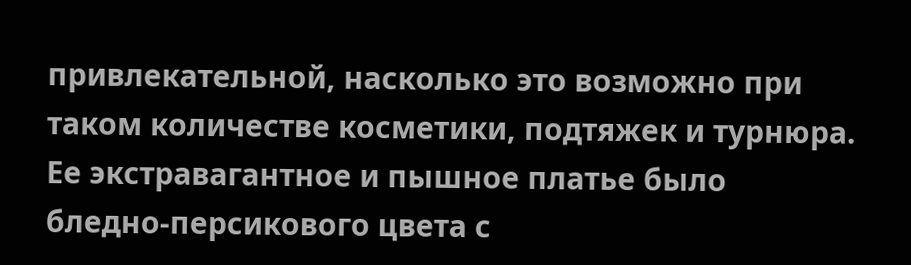привлекательной, насколько это возможно при таком количестве косметики, подтяжек и турнюра. Ее экстравагантное и пышное платье было бледно-персикового цвета с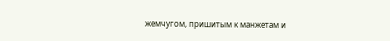жемчугом, пришитым к манжетам и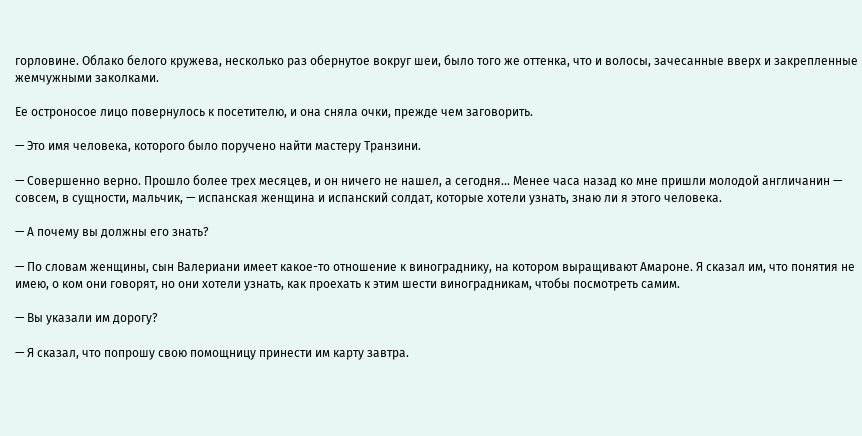горловине. Облако белого кружева, несколько раз обернутое вокруг шеи, было того же оттенка, что и волосы, зачесанные вверх и закрепленные жемчужными заколками.

Ее остроносое лицо повернулось к посетителю, и она сняла очки, прежде чем заговорить.

— Это имя человека, которого было поручено найти мастеру Транзини.

— Совершенно верно. Прошло более трех месяцев, и он ничего не нашел, а сегодня... Менее часа назад ко мне пришли молодой англичанин — совсем, в сущности, мальчик, — испанская женщина и испанский солдат, которые хотели узнать, знаю ли я этого человека.

— А почему вы должны его знать?

— По словам женщины, сын Валериани имеет какое-то отношение к винограднику, на котором выращивают Амароне. Я сказал им, что понятия не имею, о ком они говорят, но они хотели узнать, как проехать к этим шести виноградникам, чтобы посмотреть самим.

— Вы указали им дорогу?

— Я сказал, что попрошу свою помощницу принести им карту завтра.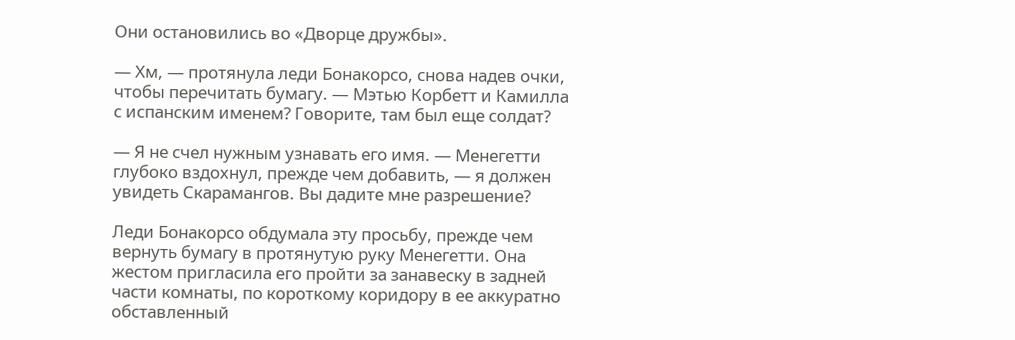Они остановились во «Дворце дружбы».

— Хм, — протянула леди Бонакорсо, снова надев очки, чтобы перечитать бумагу. — Мэтью Корбетт и Камилла с испанским именем? Говорите, там был еще солдат?

— Я не счел нужным узнавать его имя. — Менегетти глубоко вздохнул, прежде чем добавить, — я должен увидеть Скарамангов. Вы дадите мне разрешение?

Леди Бонакорсо обдумала эту просьбу, прежде чем вернуть бумагу в протянутую руку Менегетти. Она жестом пригласила его пройти за занавеску в задней части комнаты, по короткому коридору в ее аккуратно обставленный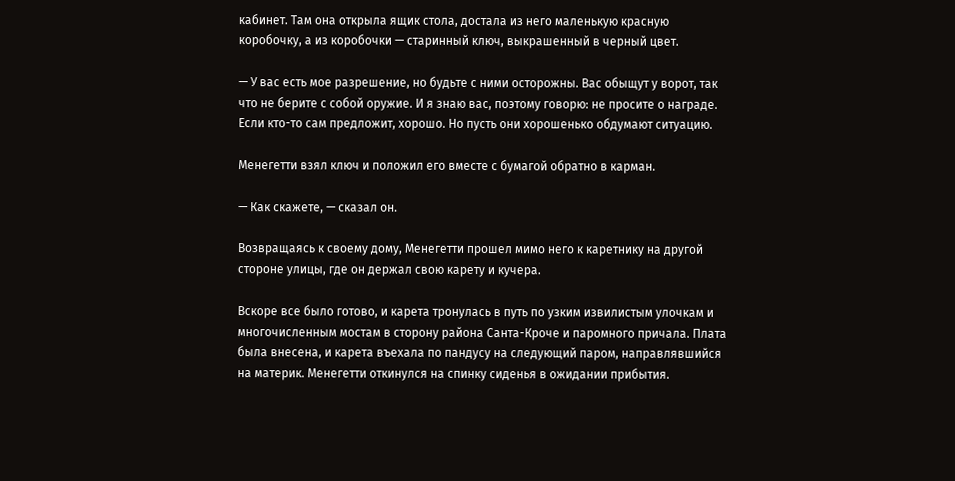кабинет. Там она открыла ящик стола, достала из него маленькую красную коробочку, а из коробочки — старинный ключ, выкрашенный в черный цвет.

— У вас есть мое разрешение, но будьте с ними осторожны. Вас обыщут у ворот, так что не берите с собой оружие. И я знаю вас, поэтому говорю: не просите о награде. Если кто-то сам предложит, хорошо. Но пусть они хорошенько обдумают ситуацию.

Менегетти взял ключ и положил его вместе с бумагой обратно в карман.

— Как скажете, — сказал он.

Возвращаясь к своему дому, Менегетти прошел мимо него к каретнику на другой стороне улицы, где он держал свою карету и кучера.

Вскоре все было готово, и карета тронулась в путь по узким извилистым улочкам и многочисленным мостам в сторону района Санта-Кроче и паромного причала. Плата была внесена, и карета въехала по пандусу на следующий паром, направлявшийся на материк. Менегетти откинулся на спинку сиденья в ожидании прибытия.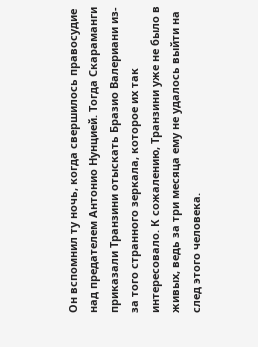Он вспомнил ту ночь, когда свершилось правосудие над предателем Антонио Нунцией. Тогда Скараманги приказали Транзини отыскать Бразио Валериани из-за того странного зеркала, которое их так интересовало. К сожалению, Транзини уже не было в живых, ведь за три месяца ему не удалось выйти на след этого человека.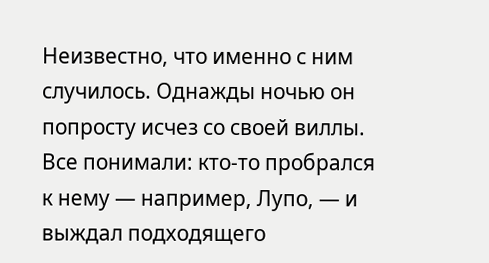Неизвестно, что именно с ним случилось. Однажды ночью он попросту исчез со своей виллы. Все понимали: кто-то пробрался к нему — например, Лупо, — и выждал подходящего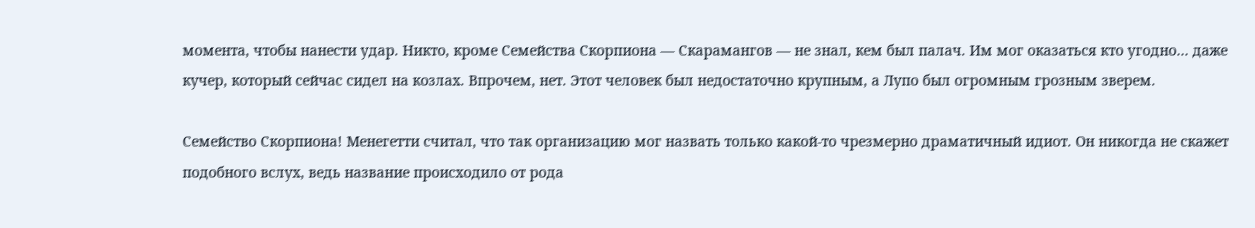момента, чтобы нанести удар. Никто, кроме Семейства Скорпиона — Скарамангов — не знал, кем был палач. Им мог оказаться кто угодно… даже кучер, который сейчас сидел на козлах. Впрочем, нет. Этот человек был недостаточно крупным, а Лупо был огромным грозным зверем.

Семейство Скорпиона! Менегетти считал, что так организацию мог назвать только какой-то чрезмерно драматичный идиот. Он никогда не скажет подобного вслух, ведь название происходило от рода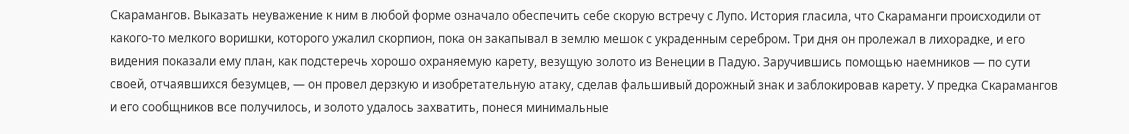Скарамангов. Выказать неуважение к ним в любой форме означало обеспечить себе скорую встречу с Лупо. История гласила, что Скараманги происходили от какого-то мелкого воришки, которого ужалил скорпион, пока он закапывал в землю мешок с украденным серебром. Три дня он пролежал в лихорадке, и его видения показали ему план, как подстеречь хорошо охраняемую карету, везущую золото из Венеции в Падую. Заручившись помощью наемников — по сути своей, отчаявшихся безумцев, — он провел дерзкую и изобретательную атаку, сделав фальшивый дорожный знак и заблокировав карету. У предка Скарамангов и его сообщников все получилось, и золото удалось захватить, понеся минимальные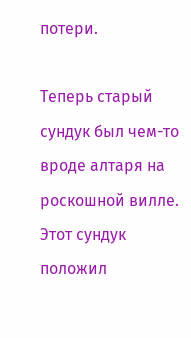потери.

Теперь старый сундук был чем-то вроде алтаря на роскошной вилле. Этот сундук положил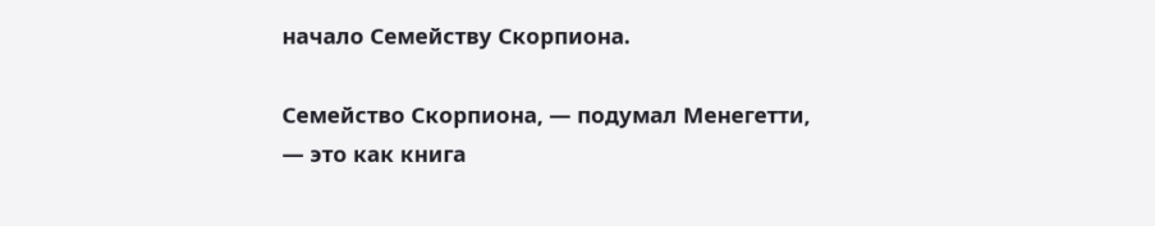начало Семейству Скорпиона.

Семейство Скорпиона, — подумал Менегетти, — это как книга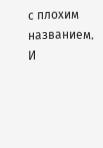с плохим названием. И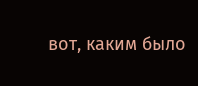вот, каким было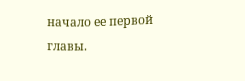начало ее первой главы.